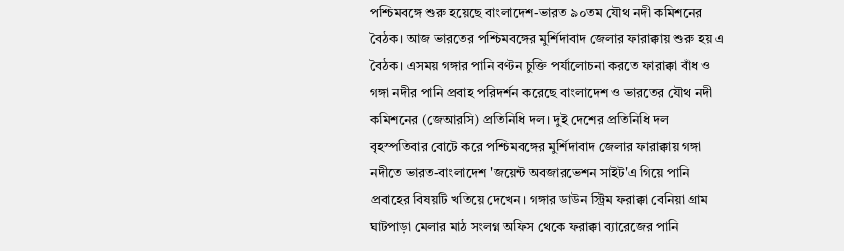পশ্চিমবঙ্গে শুরু হয়েছে বাংলাদেশ-ভারত ৯০তম যৌথ নদী কমিশনের বৈঠক। আজ ভারতের পশ্চিমবঙ্গের মুর্শিদাবাদ জেলার ফারাক্কায় শুরু হয় এ বৈঠক। এসময় গঙ্গার পানি বণ্টন চুক্তি পর্যালোচনা করতে ফারাক্কা বাঁধ ও গঙ্গা নদীর পানি প্রবাহ পরিদর্শন করেছে বাংলাদেশ ও ভারতের যৌথ নদী কমিশনের (জেআরসি) প্রতিনিধি দল। দুই দেশের প্রতিনিধি দল বৃহস্পতিবার বোটে করে পশ্চিমবঙ্গের মুর্শিদাবাদ জেলার ফারাক্কায় গঙ্গা নদীতে ভারত-বাংলাদেশ 'জয়েন্ট অবজারভেশন সাইট'এ গিয়ে পানি প্রবাহের বিষয়টি খতিয়ে দেখেন। গঙ্গার ডাউন স্ট্রিম ফরাক্কা বেনিয়া গ্রাম ঘাটপাড়া মেলার মাঠ সংলগ্ন অফিস থেকে ফরাক্কা ব্যারেজের পানি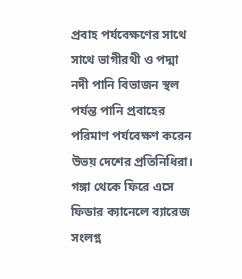প্রবাহ পর্যবেক্ষণের সাথে সাথে ভাগীরথী ও পদ্মা নদী পানি বিভাজন স্থল পর্যন্ত পানি প্রবাহের পরিমাণ পর্যবেক্ষণ করেন উভয় দেশের প্রতিনিধিরা। গঙ্গা থেকে ফিরে এসে ফিডার ক্যানেলে ব্যারেজ সংলগ্ন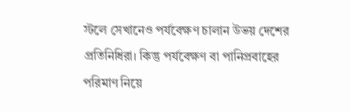স্টলে সেখানেও পর্যবেক্ষণ চালান উভয় দেশের প্রতিনিধিরা। কিন্তু পর্যবেক্ষণ বা পানিপ্রবাহের পরিমাণ নিয়ে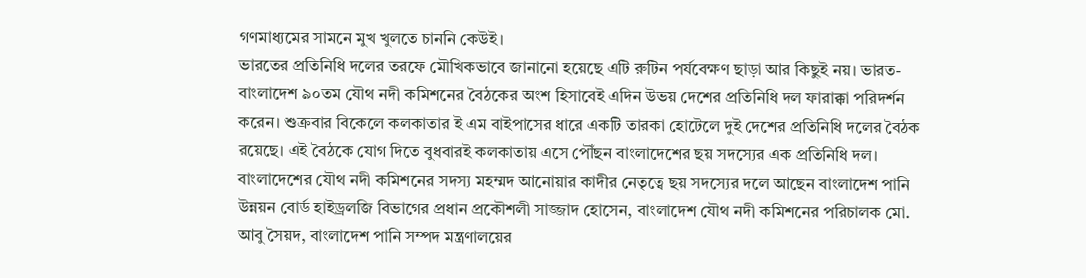গণমাধ্যমের সামনে মুখ খুলতে চাননি কেউই।
ভারতের প্রতিনিধি দলের তরফে মৌখিকভাবে জানানো হয়েছে এটি রুটিন পর্যবেক্ষণ ছাড়া আর কিছুই নয়। ভারত-বাংলাদেশ ৯০তম যৌথ নদী কমিশনের বৈঠকের অংশ হিসাবেই এদিন উভয় দেশের প্রতিনিধি দল ফারাক্কা পরিদর্শন করেন। শুক্রবার বিকেলে কলকাতার ই এম বাইপাসের ধারে একটি তারকা হোটেলে দুই দেশের প্রতিনিধি দলের বৈঠক রয়েছে। এই বৈঠকে যোগ দিতে বুধবারই কলকাতায় এসে পৌঁছন বাংলাদেশের ছয় সদস্যের এক প্রতিনিধি দল। বাংলাদেশের যৌথ নদী কমিশনের সদস্য মহম্মদ আনোয়ার কাদীর নেতৃত্বে ছয় সদস্যের দলে আছেন বাংলাদেশ পানি উন্নয়ন বোর্ড হাইড্রলজি বিভাগের প্রধান প্রকৌশলী সাজ্জাদ হোসেন, বাংলাদেশ যৌথ নদী কমিশনের পরিচালক মো. আবু সৈয়দ, বাংলাদেশ পানি সম্পদ মন্ত্রণালয়ের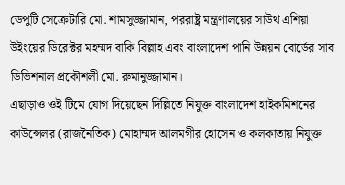ডেপুটি সেক্রেটারি মো. শামসুজ্জামান, পররাষ্ট্র মন্ত্রণালয়ের সাউথ এশিয়া উইংয়ের ডিরেক্টর মহম্মদ বাকি বিল্লাহ এবং বাংলাদেশ পানি উন্নয়ন বোর্ডের সাব ডিভিশনাল প্রকৌশলী মো. রুমানুজ্জামান।
এছাড়াও ওই টিমে যোগ দিয়েছেন দিল্লিতে নিযুক্ত বাংলাদেশ হাইকমিশনের কাউন্সেলর (রাজনৈতিক) মোহাম্মদ আলমগীর হোসেন ও কলকাতায় নিযুক্ত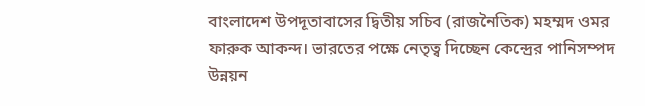বাংলাদেশ উপদূতাবাসের দ্বিতীয় সচিব (রাজনৈতিক) মহম্মদ ওমর ফারুক আকন্দ। ভারতের পক্ষে নেতৃত্ব দিচ্ছেন কেন্দ্রের পানিসম্পদ উন্নয়ন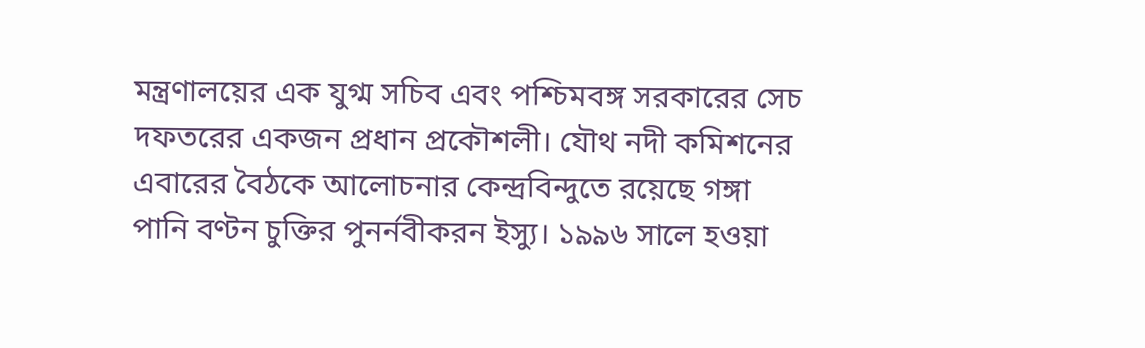মন্ত্রণালয়ের এক যুগ্ম সচিব এবং পশ্চিমবঙ্গ সরকারের সেচ দফতরের একজন প্রধান প্রকৌশলী। যৌথ নদী কমিশনের এবারের বৈঠকে আলোচনার কেন্দ্রবিন্দুতে রয়েছে গঙ্গা পানি বণ্টন চুক্তির পুনর্নবীকরন ইস্যু। ১৯৯৬ সালে হওয়া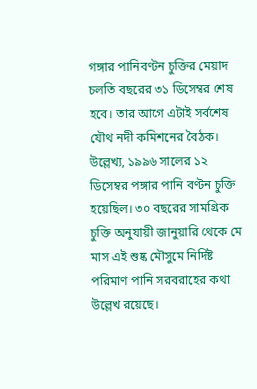গঙ্গার পানিবণ্টন চুক্তির মেয়াদ চলতি বছরের ৩১ ডিসেম্বর শেষ হবে। তার আগে এটাই সর্বশেষ যৌথ নদী কমিশনের বৈঠক।
উল্লেখ্য, ১৯৯৬ সালের ১২ ডিসেম্বর পঙ্গার পানি বণ্টন চুক্তি হয়েছিল। ৩০ বছরের সামগ্রিক চুক্তি অনুযায়ী জানুয়ারি থেকে মে মাস এই শুষ্ক মৌসুমে নির্দিষ্ট পরিমাণ পানি সরবরাহের কথা উল্লেখ রয়েছে।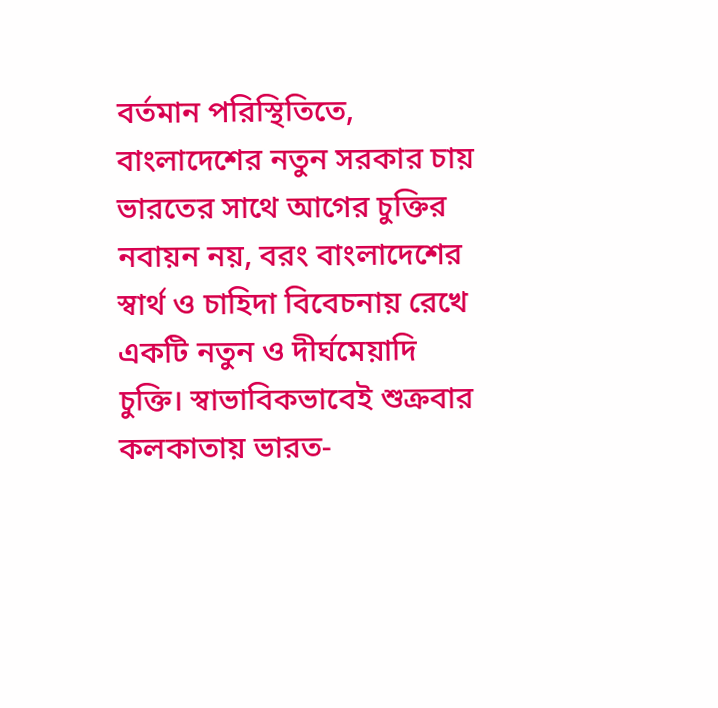বর্তমান পরিস্থিতিতে, বাংলাদেশের নতুন সরকার চায় ভারতের সাথে আগের চুক্তির নবায়ন নয়, বরং বাংলাদেশের স্বার্থ ও চাহিদা বিবেচনায় রেখে একটি নতুন ও দীর্ঘমেয়াদি চুক্তি। স্বাভাবিকভাবেই শুক্রবার কলকাতায় ভারত-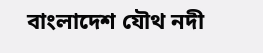বাংলাদেশ যৌথ নদী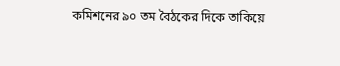কমিশনের ৯০ তম বৈঠকের দিকে তাকিয়ে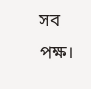সব পক্ষ।